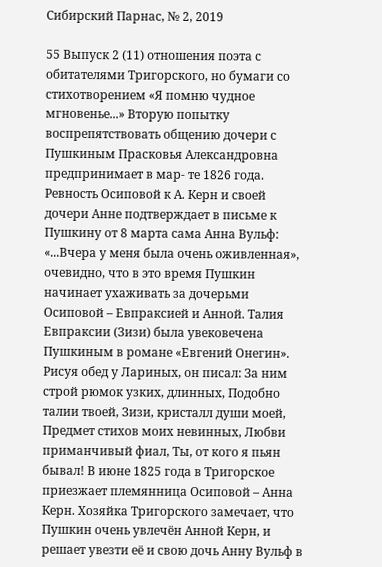Сибирский Парнас, № 2, 2019

55 Выпуск 2 (11) отношения поэта с обитателями Тригорского, но бумаги со стихотворением «Я помню чудное мгновенье...» Вторую попытку воспрепятствовать общению дочери с Пушкиным Прасковья Александровна предпринимает в мар- те 1826 года. Ревность Осиповой к А. Керн и своей дочери Анне подтверждает в письме к Пушкину от 8 марта сама Анна Вульф: «...Вчера у меня была очень оживленная», очевидно, что в это время Пушкин начинает ухаживать за дочерьми Осиповой – Евпраксией и Анной. Талия Евпраксии (Зизи) была увековечена Пушкиным в романе «Евгений Онегин». Рисуя обед у Лариных, он писал: За ним строй рюмок узких, длинных, Подобно талии твоей, Зизи, кристалл души моей, Предмет стихов моих невинных, Любви приманчивый фиал, Ты, от кого я пьян бывал! В июне 1825 года в Тригорское приезжает племянница Осиповой – Анна Керн. Хозяйка Тригорского замечает, что Пушкин очень увлечён Анной Керн, и решает увезти её и свою дочь Анну Вульф в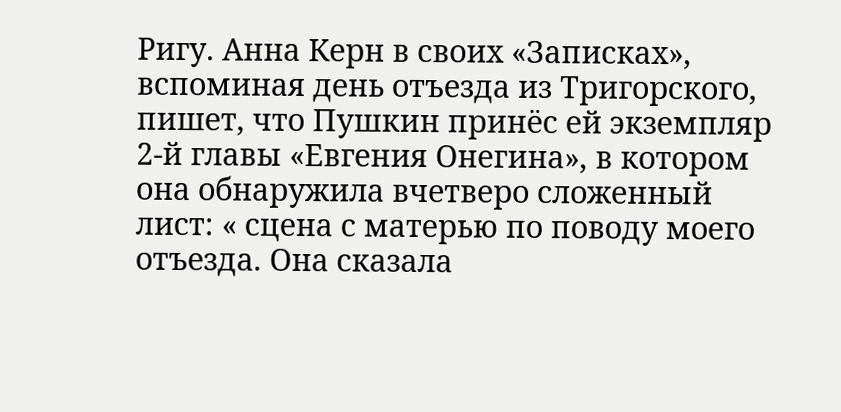Ригу. Анна Керн в своих «Записках», вспоминая день отъезда из Тригорского, пишет, что Пушкин принёс ей экземпляр 2-й главы «Евгения Онегина», в котором она обнаружила вчетверо сложенный лист: « сцена с матерью по поводу моего отъезда. Она сказала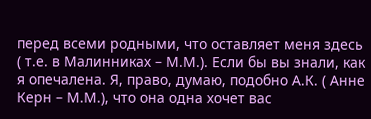перед всеми родными, что оставляет меня здесь ( т.е. в Малинниках – М.М.). Если бы вы знали, как я опечалена. Я, право, думаю, подобно А.К. ( Анне Керн – М.М.), что она одна хочет вас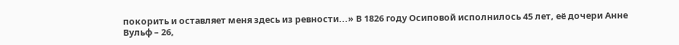покорить и оставляет меня здесь из ревности...» В 1826 году Осиповой исполнилось 45 лет, её дочери Анне Вульф – 26,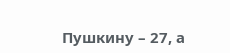Пушкину – 27, а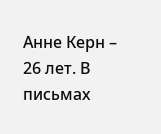Анне Керн – 26 лет. В письмах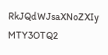RkJQdWJsaXNoZXIy MTY3OTQ2